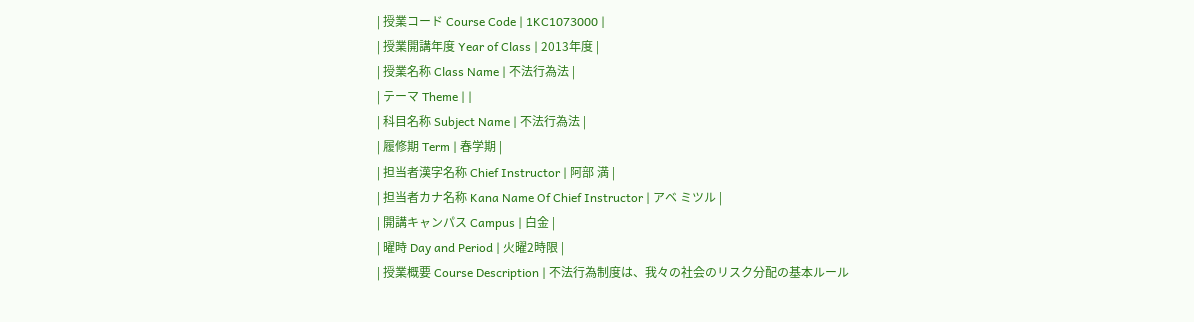| 授業コード Course Code | 1KC1073000 |
| 授業開講年度 Year of Class | 2013年度 |
| 授業名称 Class Name | 不法行為法 |
| テーマ Theme | |
| 科目名称 Subject Name | 不法行為法 |
| 履修期 Term | 春学期 |
| 担当者漢字名称 Chief Instructor | 阿部 満 |
| 担当者カナ名称 Kana Name Of Chief Instructor | アベ ミツル |
| 開講キャンパス Campus | 白金 |
| 曜時 Day and Period | 火曜2時限 |
| 授業概要 Course Description | 不法行為制度は、我々の社会のリスク分配の基本ルール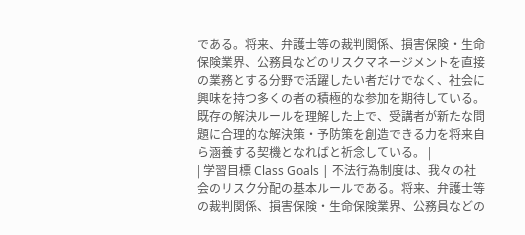である。将来、弁護士等の裁判関係、損害保険・生命保険業界、公務員などのリスクマネージメントを直接の業務とする分野で活躍したい者だけでなく、社会に興味を持つ多くの者の積極的な参加を期待している。既存の解決ルールを理解した上で、受講者が新たな問題に合理的な解決策・予防策を創造できる力を将来自ら涵養する契機となればと祈念している。 |
| 学習目標 Class Goals | 不法行為制度は、我々の社会のリスク分配の基本ルールである。将来、弁護士等の裁判関係、損害保険・生命保険業界、公務員などの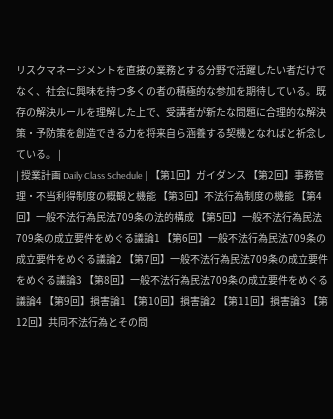リスクマネージメントを直接の業務とする分野で活躍したい者だけでなく、社会に興味を持つ多くの者の積極的な参加を期待している。既存の解決ルールを理解した上で、受講者が新たな問題に合理的な解決策・予防策を創造できる力を将来自ら涵養する契機となればと祈念している。 |
| 授業計画 Daily Class Schedule | 【第1回】ガイダンス 【第2回】事務管理・不当利得制度の概観と機能 【第3回】不法行為制度の機能 【第4回】一般不法行為民法709条の法的構成 【第5回】一般不法行為民法709条の成立要件をめぐる議論1 【第6回】一般不法行為民法709条の成立要件をめぐる議論2 【第7回】一般不法行為民法709条の成立要件をめぐる議論3 【第8回】一般不法行為民法709条の成立要件をめぐる議論4 【第9回】損害論1 【第10回】損害論2 【第11回】損害論3 【第12回】共同不法行為とその問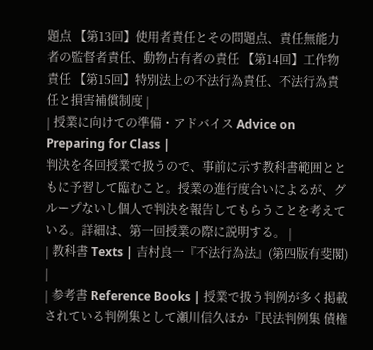題点 【第13回】使用者責任とその問題点、責任無能力者の監督者責任、動物占有者の責任 【第14回】工作物責任 【第15回】特別法上の不法行為責任、不法行為責任と損害補償制度 |
| 授業に向けての準備・アドバイス Advice on Preparing for Class |
判決を各回授業で扱うので、事前に示す教科書範囲とともに予習して臨むこと。授業の進行度合いによるが、グループないし個人で判決を報告してもらうことを考えている。詳細は、第一回授業の際に説明する。 |
| 教科書 Texts | 吉村良一『不法行為法』(第四版有斐閣) |
| 参考書 Reference Books | 授業で扱う判例が多く掲載されている判例集として瀬川信久ほか『民法判例集 債権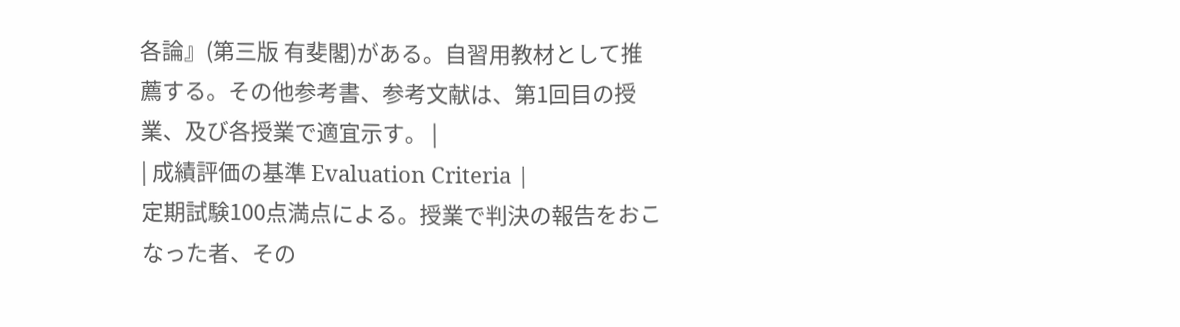各論』(第三版 有斐閣)がある。自習用教材として推薦する。その他参考書、参考文献は、第1回目の授業、及び各授業で適宜示す。 |
| 成績評価の基準 Evaluation Criteria |
定期試験100点満点による。授業で判決の報告をおこなった者、その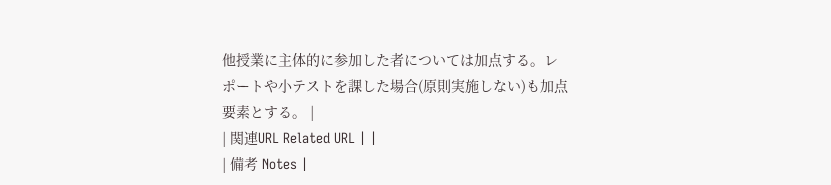他授業に主体的に参加した者については加点する。レポートや小テストを課した場合(原則実施しない)も加点要素とする。 |
| 関連URL Related URL | |
| 備考 Notes |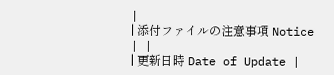|
| 添付ファイルの注意事項 Notice | |
| 更新日時 Date of Update |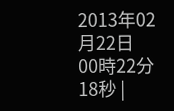2013年02月22日 00時22分18秒 |